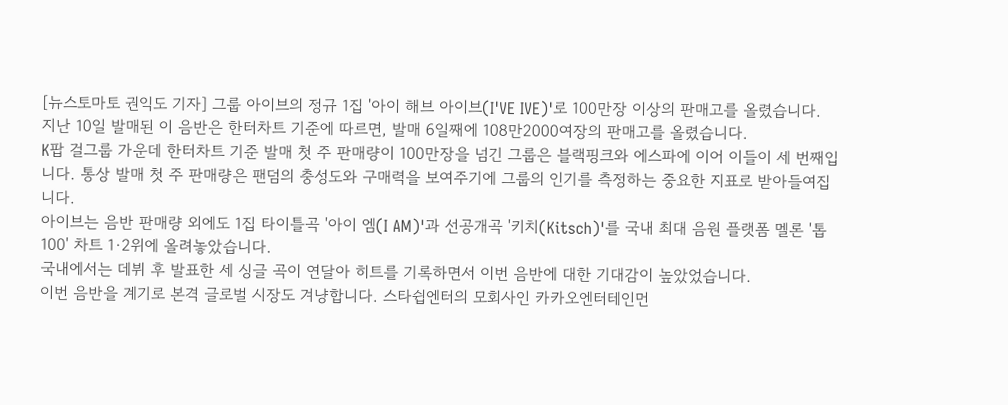[뉴스토마토 권익도 기자] 그룹 아이브의 정규 1집 '아이 해브 아이브(I'VE IVE)'로 100만장 이상의 판매고를 올렸습니다.
지난 10일 발매된 이 음반은 한터차트 기준에 따르면, 발매 6일째에 108만2000여장의 판매고를 올렸습니다.
K팝 걸그룹 가운데 한터차트 기준 발매 첫 주 판매량이 100만장을 넘긴 그룹은 블랙핑크와 에스파에 이어 이들이 세 번째입니다. 통상 발매 첫 주 판매량은 팬덤의 충성도와 구매력을 보여주기에 그룹의 인기를 측정하는 중요한 지표로 받아들여집니다.
아이브는 음반 판매량 외에도 1집 타이틀곡 '아이 엠(I AM)'과 선공개곡 '키치(Kitsch)'를 국내 최대 음원 플랫폼 멜론 '톱 100' 차트 1·2위에 올려놓았습니다.
국내에서는 데뷔 후 발표한 세 싱글 곡이 연달아 히트를 기록하면서 이번 음반에 대한 기대감이 높았었습니다.
이번 음반을 계기로 본격 글로벌 시장도 겨냥합니다. 스타쉽엔터의 모회사인 카카오엔터테인먼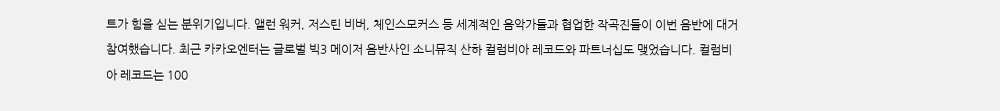트가 힘을 싣는 분위기입니다. 앨런 워커, 저스틴 비버, 체인스모커스 등 세계적인 음악가들과 협업한 작곡진들이 이번 음반에 대거 참여했습니다. 최근 카카오엔터는 글로벌 빅3 메이저 음반사인 소니뮤직 산하 컬럼비아 레코드와 파트너십도 맺었습니다. 컬럼비아 레코드는 100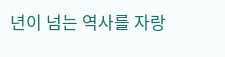년이 넘는 역사를 자랑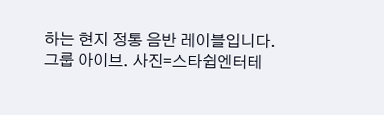하는 현지 정통 음반 레이블입니다.
그룹 아이브. 사진=스타쉽엔터테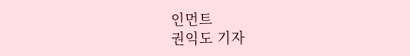인먼트
권익도 기자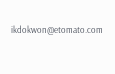ikdokwon@etomato.com